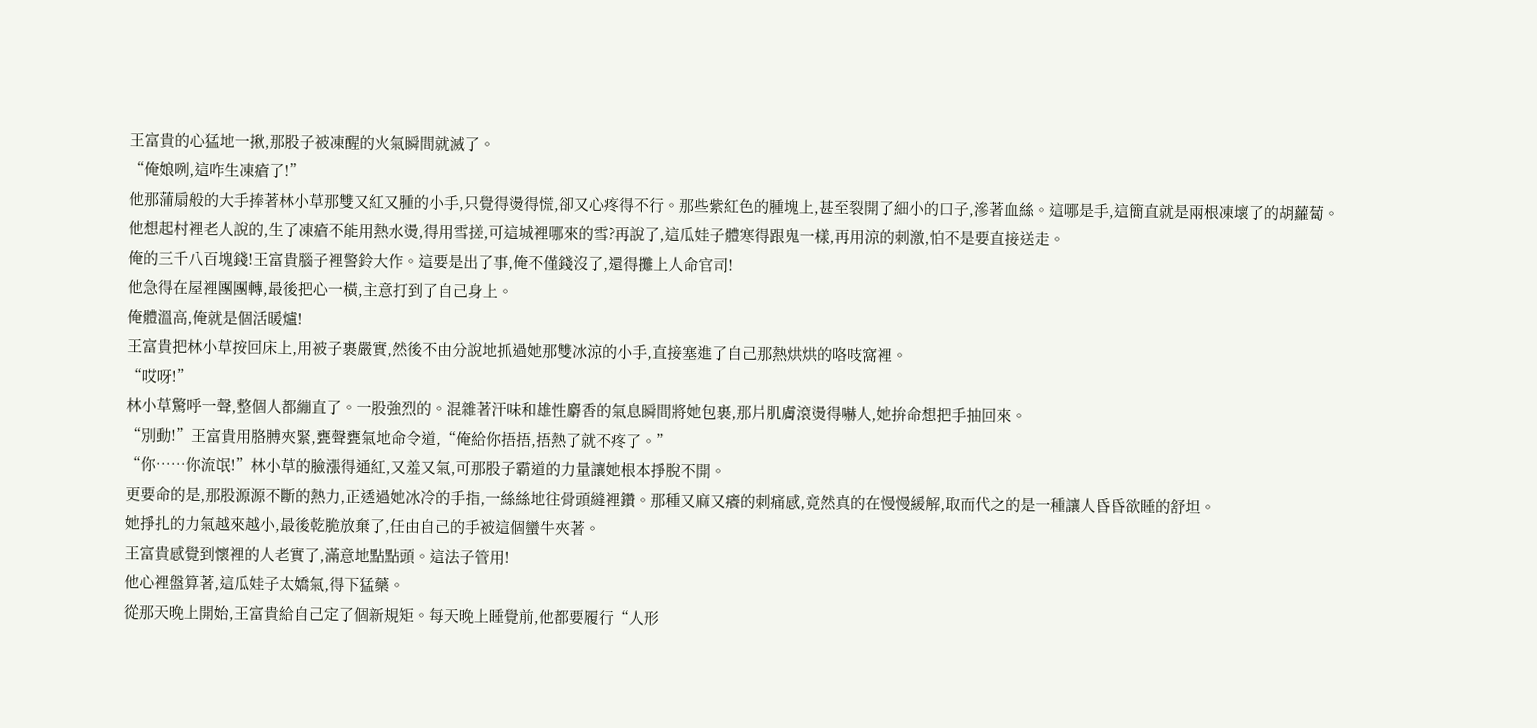王富貴的心猛地一揪,那股子被凍醒的火氣瞬間就滅了。
“俺娘咧,這咋生凍瘡了!”
他那蒲扇般的大手捧著林小草那雙又紅又腫的小手,只覺得燙得慌,卻又心疼得不行。那些紫紅色的腫塊上,甚至裂開了細小的口子,滲著血絲。這哪是手,這簡直就是兩根凍壞了的胡蘿蔔。
他想起村裡老人說的,生了凍瘡不能用熱水燙,得用雪搓,可這城裡哪來的雪?再說了,這瓜娃子體寒得跟鬼一樣,再用涼的刺激,怕不是要直接送走。
俺的三千八百塊錢!王富貴腦子裡警鈴大作。這要是出了事,俺不僅錢沒了,還得攤上人命官司!
他急得在屋裡團團轉,最後把心一橫,主意打到了自己身上。
俺體溫高,俺就是個活暖爐!
王富貴把林小草按回床上,用被子裹嚴實,然後不由分說地抓過她那雙冰涼的小手,直接塞進了自己那熱烘烘的咯吱窩裡。
“哎呀!”
林小草驚呼一聲,整個人都繃直了。一股強烈的。混雜著汗味和雄性麝香的氣息瞬間將她包裹,那片肌膚滾燙得嚇人,她拚命想把手抽回來。
“別動!”王富貴用胳膊夾緊,甕聲甕氣地命令道,“俺給你捂捂,捂熱了就不疼了。”
“你……你流氓!”林小草的臉漲得通紅,又羞又氣,可那股子霸道的力量讓她根本掙脫不開。
更要命的是,那股源源不斷的熱力,正透過她冰冷的手指,一絲絲地往骨頭縫裡鑽。那種又麻又癢的刺痛感,竟然真的在慢慢緩解,取而代之的是一種讓人昏昏欲睡的舒坦。
她掙扎的力氣越來越小,最後乾脆放棄了,任由自己的手被這個蠻牛夾著。
王富貴感覺到懷裡的人老實了,滿意地點點頭。這法子管用!
他心裡盤算著,這瓜娃子太嬌氣,得下猛藥。
從那天晚上開始,王富貴給自己定了個新規矩。每天晚上睡覺前,他都要履行“人形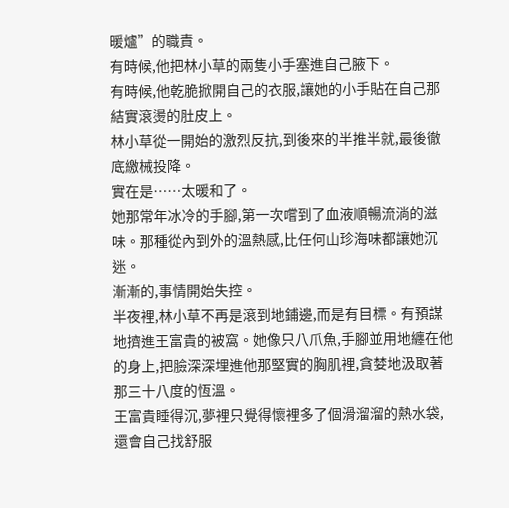暖爐”的職責。
有時候,他把林小草的兩隻小手塞進自己腋下。
有時候,他乾脆掀開自己的衣服,讓她的小手貼在自己那結實滾燙的肚皮上。
林小草從一開始的激烈反抗,到後來的半推半就,最後徹底繳械投降。
實在是……太暖和了。
她那常年冰冷的手腳,第一次嚐到了血液順暢流淌的滋味。那種從內到外的溫熱感,比任何山珍海味都讓她沉迷。
漸漸的,事情開始失控。
半夜裡,林小草不再是滾到地鋪邊,而是有目標。有預謀地擠進王富貴的被窩。她像只八爪魚,手腳並用地纏在他的身上,把臉深深埋進他那堅實的胸肌裡,貪婪地汲取著那三十八度的恆溫。
王富貴睡得沉,夢裡只覺得懷裡多了個滑溜溜的熱水袋,還會自己找舒服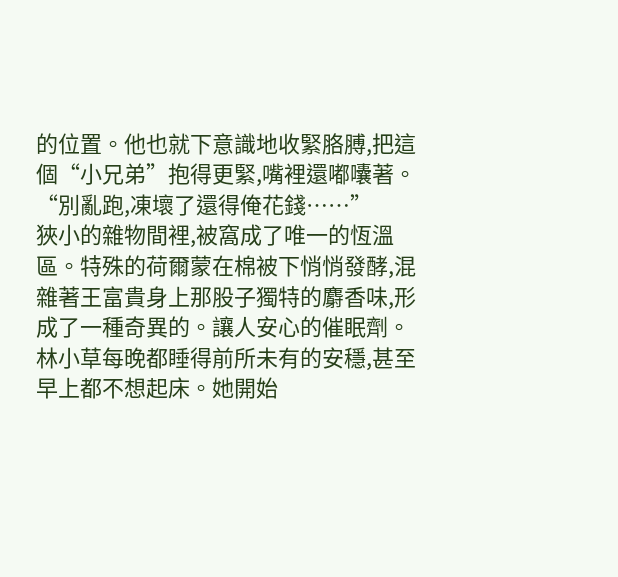的位置。他也就下意識地收緊胳膊,把這個“小兄弟”抱得更緊,嘴裡還嘟囔著。
“別亂跑,凍壞了還得俺花錢……”
狹小的雜物間裡,被窩成了唯一的恆溫區。特殊的荷爾蒙在棉被下悄悄發酵,混雜著王富貴身上那股子獨特的麝香味,形成了一種奇異的。讓人安心的催眠劑。
林小草每晚都睡得前所未有的安穩,甚至早上都不想起床。她開始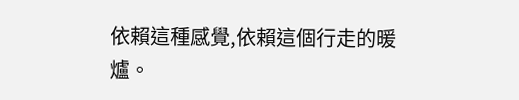依賴這種感覺,依賴這個行走的暖爐。